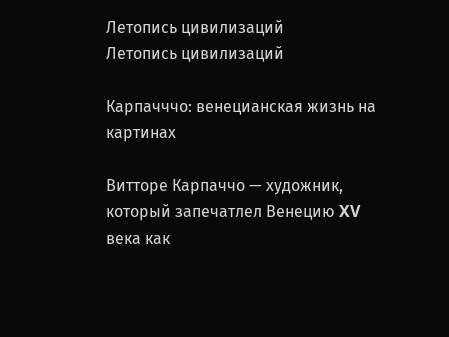Летопись цивилизаций
Летопись цивилизаций

Карпачччо: венецианская жизнь на картинах

Витторе Карпаччо — художник, который запечатлел Венецию XV века как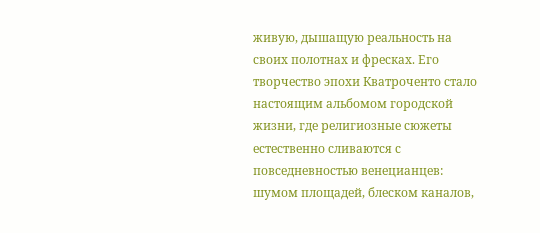живую, дышащую реальность на своих полотнах и фресках. Его творчество эпохи Кватроченто стало настоящим альбомом городской жизни, где религиозные сюжеты естественно сливаются с повседневностью венецианцев: шумом площадей, блеском каналов,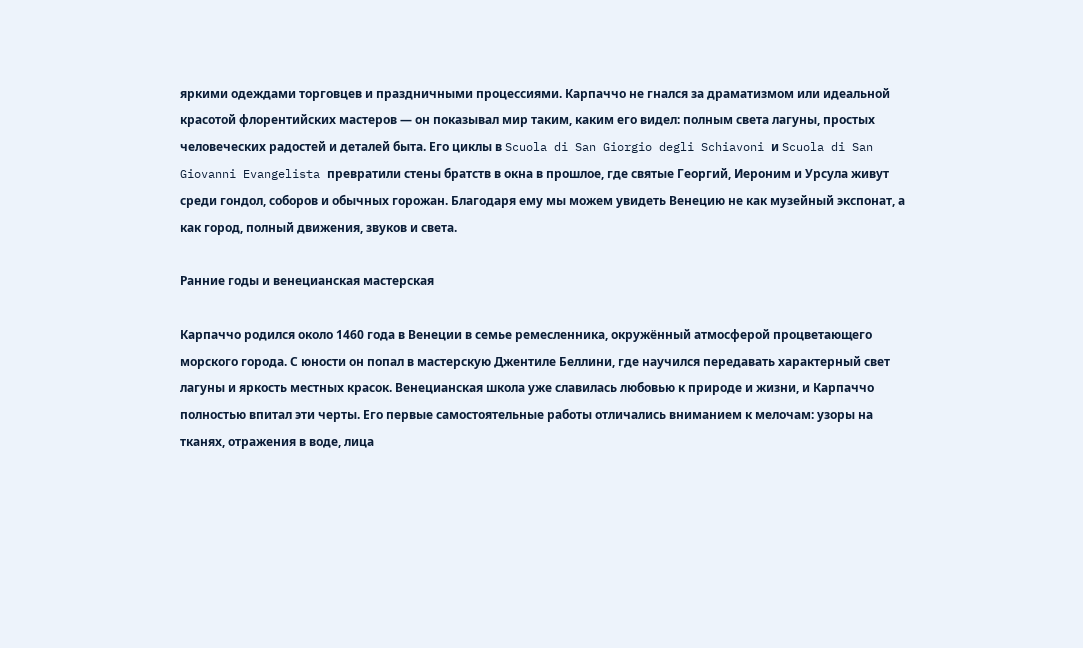яркими одеждами торговцев и праздничными процессиями. Карпаччо не гнался за драматизмом или идеальной красотой флорентийских мастеров — он показывал мир таким, каким его видел: полным света лагуны, простых человеческих радостей и деталей быта. Его циклы в Scuola di San Giorgio degli Schiavoni и Scuola di San Giovanni Evangelista превратили стены братств в окна в прошлое, где святые Георгий, Иероним и Урсула живут среди гондол, соборов и обычных горожан. Благодаря ему мы можем увидеть Венецию не как музейный экспонат, а как город, полный движения, звуков и света.

Ранние годы и венецианская мастерская

Карпаччо родился около 1460 года в Венеции в семье ремесленника, окружённый атмосферой процветающего морского города. С юности он попал в мастерскую Джентиле Беллини, где научился передавать характерный свет лагуны и яркость местных красок. Венецианская школа уже славилась любовью к природе и жизни, и Карпаччо полностью впитал эти черты. Его первые самостоятельные работы отличались вниманием к мелочам: узоры на тканях, отражения в воде, лица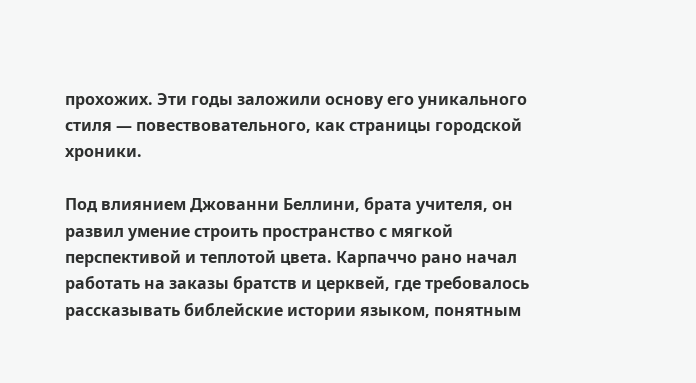прохожих. Эти годы заложили основу его уникального стиля — повествовательного, как страницы городской хроники.

Под влиянием Джованни Беллини, брата учителя, он развил умение строить пространство с мягкой перспективой и теплотой цвета. Карпаччо рано начал работать на заказы братств и церквей, где требовалось рассказывать библейские истории языком, понятным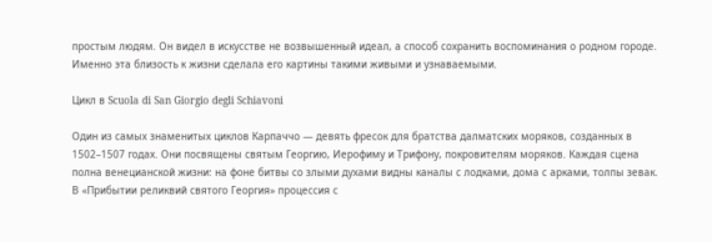простым людям. Он видел в искусстве не возвышенный идеал, а способ сохранить воспоминания о родном городе. Именно эта близость к жизни сделала его картины такими живыми и узнаваемыми.

Цикл в Scuola di San Giorgio degli Schiavoni

Один из самых знаменитых циклов Карпаччо — девять фресок для братства далматских моряков, созданных в 1502–1507 годах. Они посвящены святым Георгию, Иерофиму и Трифону, покровителям моряков. Каждая сцена полна венецианской жизни: на фоне битвы со злыми духами видны каналы с лодками, дома с арками, толпы зевак. В «Прибытии реликвий святого Георгия» процессия с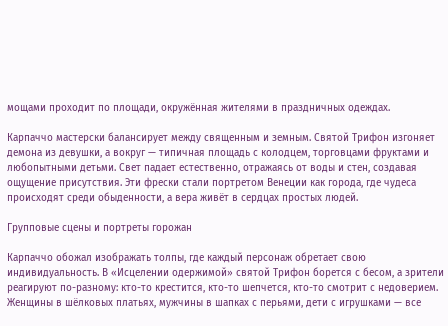мощами проходит по площади, окружённая жителями в праздничных одеждах.

Карпаччо мастерски балансирует между священным и земным. Святой Трифон изгоняет демона из девушки, а вокруг — типичная площадь с колодцем, торговцами фруктами и любопытными детьми. Свет падает естественно, отражаясь от воды и стен, создавая ощущение присутствия. Эти фрески стали портретом Венеции как города, где чудеса происходят среди обыденности, а вера живёт в сердцах простых людей.

Групповые сцены и портреты горожан

Карпаччо обожал изображать толпы, где каждый персонаж обретает свою индивидуальность. В «Исцелении одержимой» святой Трифон борется с бесом, а зрители реагируют по-разному: кто-то крестится, кто-то шепчется, кто-то смотрит с недоверием. Женщины в шёлковых платьях, мужчины в шапках с перьями, дети с игрушками — все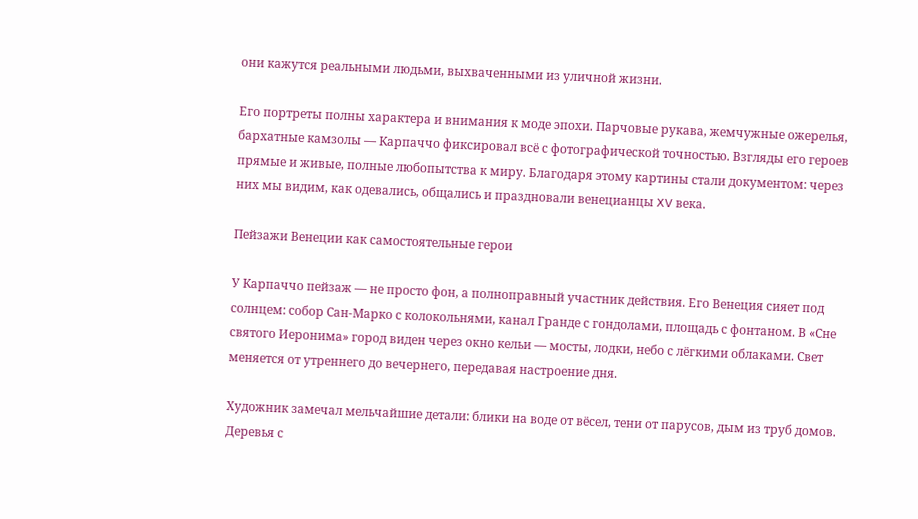они кажутся реальными людьми, выхваченными из уличной жизни.

Его портреты полны характера и внимания к моде эпохи. Парчовые рукава, жемчужные ожерелья, бархатные камзолы — Карпаччо фиксировал всё с фотографической точностью. Взгляды его героев прямые и живые, полные любопытства к миру. Благодаря этому картины стали документом: через них мы видим, как одевались, общались и праздновали венецианцы XV века.

Пейзажи Венеции как самостоятельные герои

У Карпаччо пейзаж — не просто фон, а полноправный участник действия. Его Венеция сияет под солнцем: собор Сан-Марко с колокольнями, канал Гранде с гондолами, площадь с фонтаном. В «Сне святого Иеронима» город виден через окно кельи — мосты, лодки, небо с лёгкими облаками. Свет меняется от утреннего до вечернего, передавая настроение дня.

Художник замечал мельчайшие детали: блики на воде от вёсел, тени от парусов, дым из труб домов. Деревья с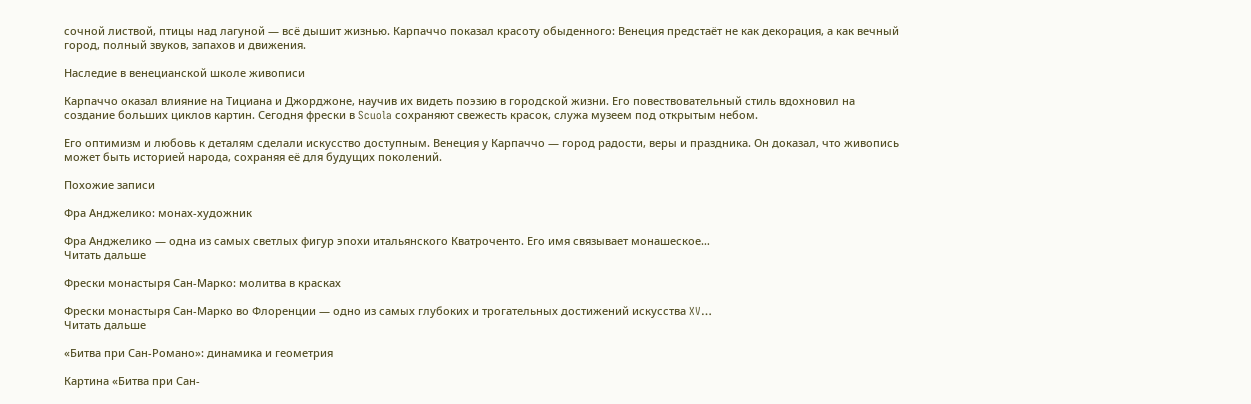сочной листвой, птицы над лагуной — всё дышит жизнью. Карпаччо показал красоту обыденного: Венеция предстаёт не как декорация, а как вечный город, полный звуков, запахов и движения.

Наследие в венецианской школе живописи

Карпаччо оказал влияние на Тициана и Джорджоне, научив их видеть поэзию в городской жизни. Его повествовательный стиль вдохновил на создание больших циклов картин. Сегодня фрески в Scuola сохраняют свежесть красок, служа музеем под открытым небом.

Его оптимизм и любовь к деталям сделали искусство доступным. Венеция у Карпаччо — город радости, веры и праздника. Он доказал, что живопись может быть историей народа, сохраняя её для будущих поколений.

Похожие записи

Фра Анджелико: монах-художник

Фра Анджелико — одна из самых светлых фигур эпохи итальянского Кватроченто. Его имя связывает монашеское…
Читать дальше

Фрески монастыря Сан-Марко: молитва в красках

Фрески монастыря Сан-Марко во Флоренции — одно из самых глубоких и трогательных достижений искусства XV…
Читать дальше

«Битва при Сан-Романо»: динамика и геометрия

Картина «Битва при Сан-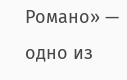Романо» — одно из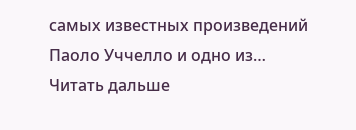самых известных произведений Паоло Уччелло и одно из…
Читать дальше